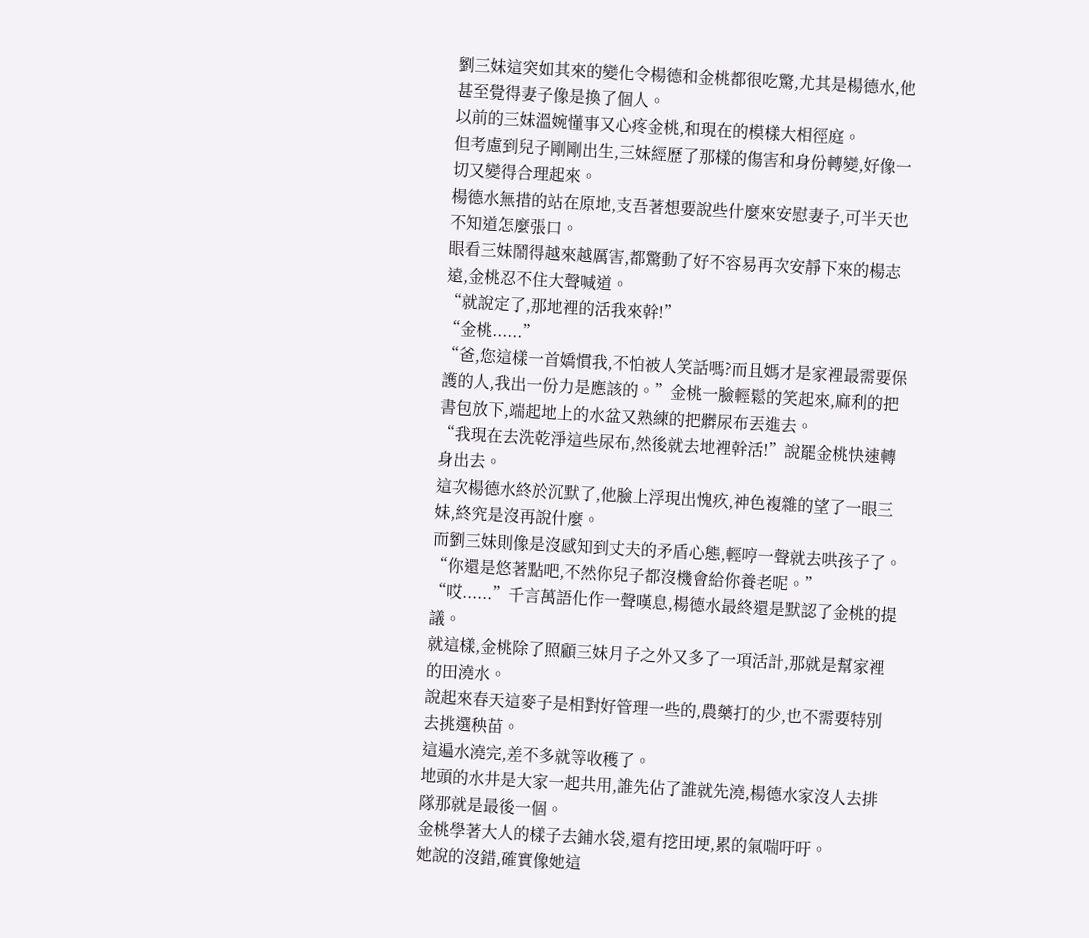劉三妹這突如其來的變化令楊德和金桃都很吃驚,尤其是楊德水,他甚至覺得妻子像是換了個人。
以前的三妹溫婉懂事又心疼金桃,和現在的模樣大相徑庭。
但考慮到兒子剛剛出生,三妹經歷了那樣的傷害和身份轉變,好像一切又變得合理起來。
楊德水無措的站在原地,支吾著想要說些什麼來安慰妻子,可半天也不知道怎麼張口。
眼看三妹鬧得越來越厲害,都驚動了好不容易再次安靜下來的楊志遠,金桃忍不住大聲喊道。
“就說定了,那地裡的活我來幹!”
“金桃......”
“爸,您這樣一首嬌慣我,不怕被人笑話嗎?而且媽才是家裡最需要保護的人,我出一份力是應該的。”金桃一臉輕鬆的笑起來,麻利的把書包放下,端起地上的水盆又熟練的把髒尿布丟進去。
“我現在去洗乾淨這些尿布,然後就去地裡幹活!”說罷金桃快速轉身出去。
這次楊德水終於沉默了,他臉上浮現出愧疚,神色複雜的望了一眼三妹,終究是沒再說什麼。
而劉三妹則像是沒感知到丈夫的矛盾心態,輕哼一聲就去哄孩子了。
“你還是悠著點吧,不然你兒子都沒機會給你養老呢。”
“哎......”千言萬語化作一聲嘆息,楊德水最終還是默認了金桃的提議。
就這樣,金桃除了照顧三妹月子之外又多了一項活計,那就是幫家裡的田澆水。
說起來春天這麥子是相對好管理一些的,農藥打的少,也不需要特別去挑選秧苗。
這遍水澆完,差不多就等收穫了。
地頭的水井是大家一起共用,誰先佔了誰就先澆,楊德水家沒人去排隊那就是最後一個。
金桃學著大人的樣子去鋪水袋,還有挖田埂,累的氣喘吁吁。
她說的沒錯,確實像她這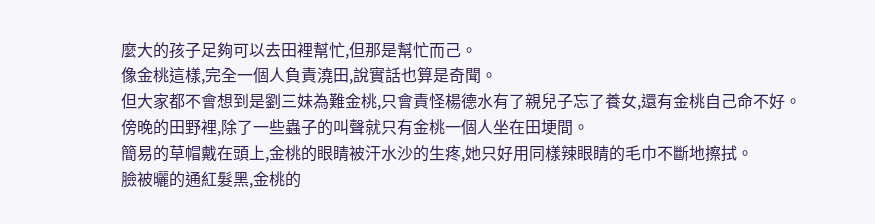麼大的孩子足夠可以去田裡幫忙,但那是幫忙而己。
像金桃這樣,完全一個人負責澆田,說實話也算是奇聞。
但大家都不會想到是劉三妹為難金桃,只會責怪楊德水有了親兒子忘了養女,還有金桃自己命不好。
傍晚的田野裡,除了一些蟲子的叫聲就只有金桃一個人坐在田埂間。
簡易的草帽戴在頭上,金桃的眼睛被汗水沙的生疼,她只好用同樣辣眼睛的毛巾不斷地擦拭。
臉被曬的通紅髮黑,金桃的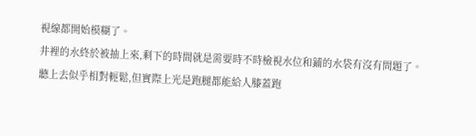視線都開始模糊了。
井裡的水終於被抽上來,剩下的時間就是需要時不時檢視水位和鋪的水袋有沒有問題了。
聽上去似乎相對輕鬆,但實際上光是跑腿都能給人膝蓋跑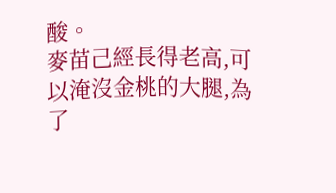酸。
麥苗己經長得老高,可以淹沒金桃的大腿,為了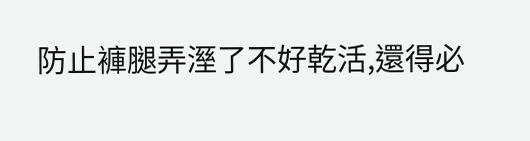防止褲腿弄溼了不好乾活,還得必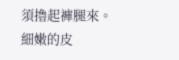須擼起褲腿來。
細嫩的皮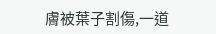膚被葉子割傷,一道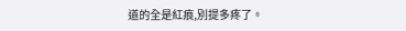道的全是紅痕,別提多疼了。